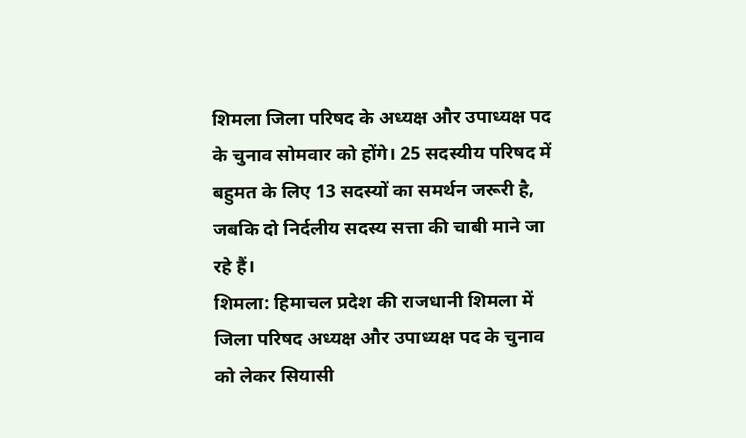शिमला जिला परिषद के अध्यक्ष और उपाध्यक्ष पद के चुनाव सोमवार को होंगे। 25 सदस्यीय परिषद में बहुमत के लिए 13 सदस्यों का समर्थन जरूरी है, जबकि दो निर्दलीय सदस्य सत्ता की चाबी माने जा रहे हैं।
शिमला: हिमाचल प्रदेश की राजधानी शिमला में जिला परिषद अध्यक्ष और उपाध्यक्ष पद के चुनाव को लेकर सियासी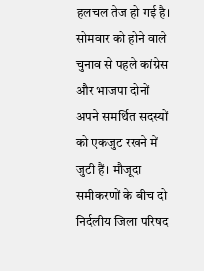हलचल तेज हो गई है। सोमवार को होने वाले चुनाव से पहले कांग्रेस और भाजपा दोनों अपने समर्थित सदस्यों को एकजुट रखने में जुटी हैं। मौजूदा समीकरणों के बीच दो निर्दलीय जिला परिषद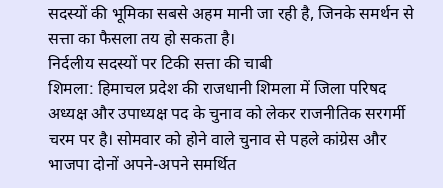सदस्यों की भूमिका सबसे अहम मानी जा रही है, जिनके समर्थन से सत्ता का फैसला तय हो सकता है।
निर्दलीय सदस्यों पर टिकी सत्ता की चाबी
शिमला: हिमाचल प्रदेश की राजधानी शिमला में जिला परिषद अध्यक्ष और उपाध्यक्ष पद के चुनाव को लेकर राजनीतिक सरगर्मी चरम पर है। सोमवार को होने वाले चुनाव से पहले कांग्रेस और भाजपा दोनों अपने-अपने समर्थित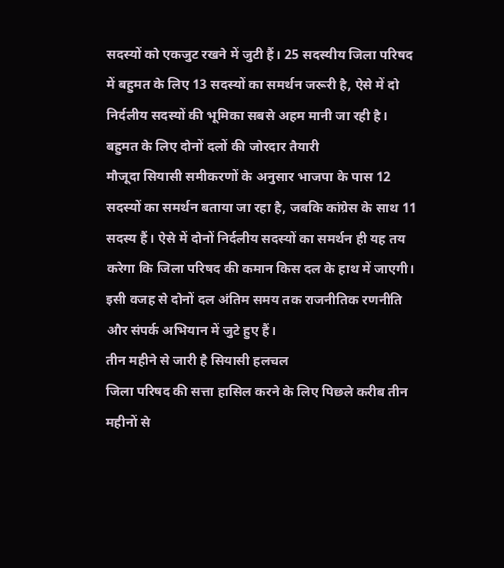सदस्यों को एकजुट रखने में जुटी हैं। 25 सदस्यीय जिला परिषद में बहुमत के लिए 13 सदस्यों का समर्थन जरूरी है, ऐसे में दो निर्दलीय सदस्यों की भूमिका सबसे अहम मानी जा रही है।
बहुमत के लिए दोनों दलों की जोरदार तैयारी
मौजूदा सियासी समीकरणों के अनुसार भाजपा के पास 12 सदस्यों का समर्थन बताया जा रहा है, जबकि कांग्रेस के साथ 11 सदस्य हैं। ऐसे में दोनों निर्दलीय सदस्यों का समर्थन ही यह तय करेगा कि जिला परिषद की कमान किस दल के हाथ में जाएगी। इसी वजह से दोनों दल अंतिम समय तक राजनीतिक रणनीति और संपर्क अभियान में जुटे हुए हैं।
तीन महीने से जारी है सियासी हलचल
जिला परिषद की सत्ता हासिल करने के लिए पिछले करीब तीन महीनों से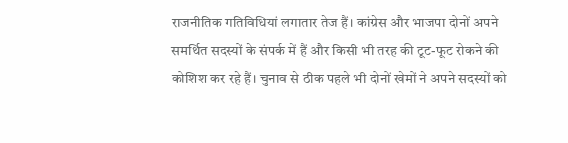राजनीतिक गतिविधियां लगातार तेज हैं। कांग्रेस और भाजपा दोनों अपने समर्थित सदस्यों के संपर्क में हैं और किसी भी तरह की टूट-फूट रोकने की कोशिश कर रहे हैं। चुनाव से ठीक पहले भी दोनों खेमों ने अपने सदस्यों को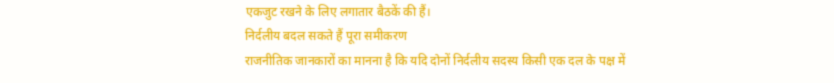एकजुट रखने के लिए लगातार बैठकें की हैं।
निर्दलीय बदल सकते हैं पूरा समीकरण
राजनीतिक जानकारों का मानना है कि यदि दोनों निर्दलीय सदस्य किसी एक दल के पक्ष में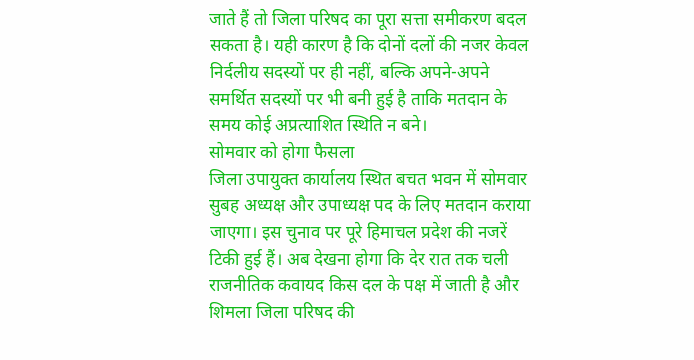जाते हैं तो जिला परिषद का पूरा सत्ता समीकरण बदल सकता है। यही कारण है कि दोनों दलों की नजर केवल निर्दलीय सदस्यों पर ही नहीं, बल्कि अपने-अपने समर्थित सदस्यों पर भी बनी हुई है ताकि मतदान के समय कोई अप्रत्याशित स्थिति न बने।
सोमवार को होगा फैसला
जिला उपायुक्त कार्यालय स्थित बचत भवन में सोमवार सुबह अध्यक्ष और उपाध्यक्ष पद के लिए मतदान कराया जाएगा। इस चुनाव पर पूरे हिमाचल प्रदेश की नजरें टिकी हुई हैं। अब देखना होगा कि देर रात तक चली राजनीतिक कवायद किस दल के पक्ष में जाती है और शिमला जिला परिषद की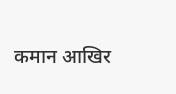कमान आखिर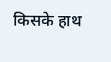किसके हाथ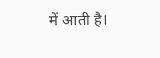में आती है।